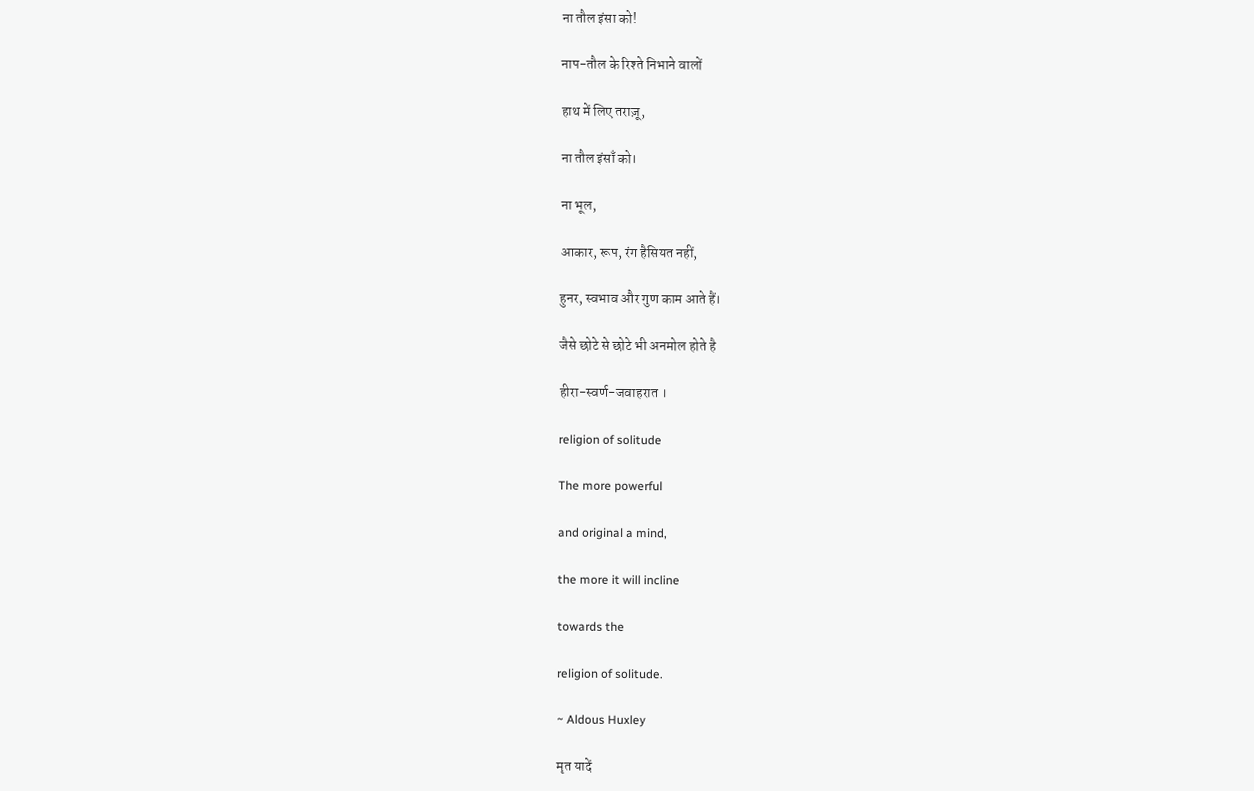ना तौल इंसा को!

नाप-तौल के रिश्ते निभाने वालों

हाथ में लिए तराज़ू,

ना तौल इंसाँ को।

ना भूल,

आकार, रूप, रंग हैसियत नहीं,

हुनर, स्वभाव और गुण काम आते हैं।

जैसे छोटे से छोटे भी अनमोल होते है

हीरा-स्वर्ण-जवाहरात ।

religion of solitude

The more powerful

and original a mind,

the more it will incline

towards the

religion of solitude.

~ Aldous Huxley

मृत यादें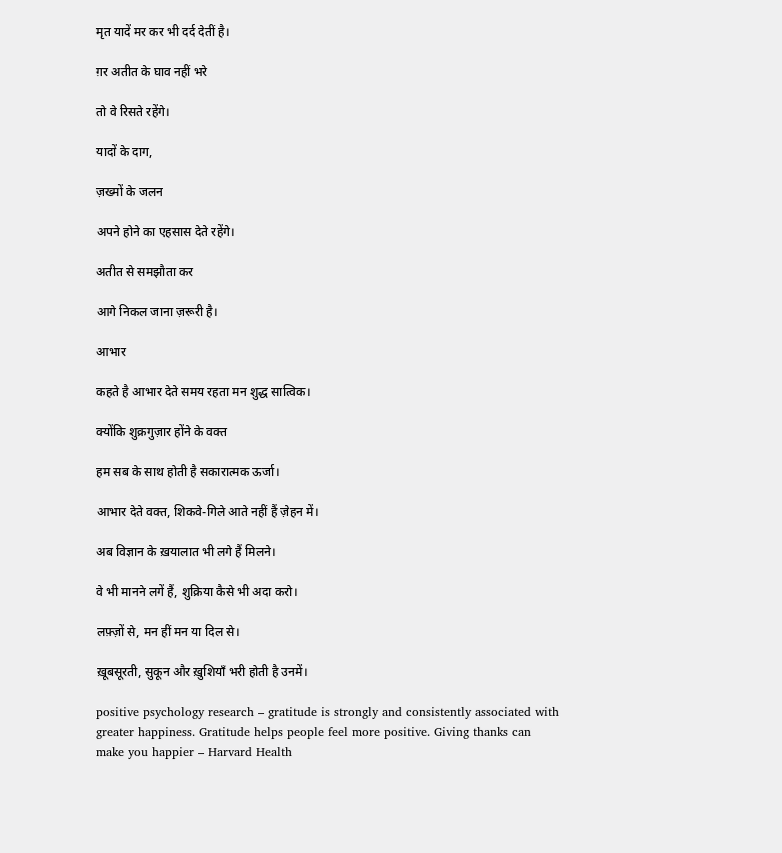मृत यादें मर कर भी दर्द देतीं है।

ग़र अतीत के घाव नहीं भरे

तो वे रिसते रहेंगे।

यादों के दाग,

ज़ख्मों के जलन

अपने होने का एहसास देते रहेंगे।

अतीत से समझौता कर

आगे निकल जाना ज़रूरी है।

आभार

कहते है आभार देते समय रहता मन शुद्ध सात्विक।

क्योंकि शुक्रगुज़ार होंने के वक्त

हम सब के साथ होती है सकारात्मक ऊर्जा।

आभार देते वक्त, शिकवे-गिले आते नहीं हैं ज़ेहन में।

अब विज्ञान के ख़यालात भी लगे हैं मिलने।

वे भी मानने लगें हैं, शुक्रिया कैसे भी अदा करो।

लफ़्ज़ों से, मन हीं मन या दिल से।

ख़ूबसूरती, सुकून और ख़ुशियाँ भरी होती है उनमें।

positive psychology research – gratitude is strongly and consistently associated with greater happiness. Gratitude helps people feel more positive. Giving thanks can make you happier – Harvard Health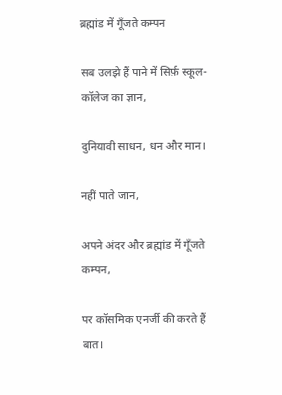ब्रह्मांड में गूँजते कम्पन

सब उलझे हैं पाने में सिर्फ़ स्कूल-कॉलेज का ज्ञान,

दुनियावी साधन, धन और मान।

नहीं पाते जान,

अपने अंदर और ब्रह्मांड में गूँजते कम्पन,

पर कॉसमिक एनर्जी की करते हैं बात।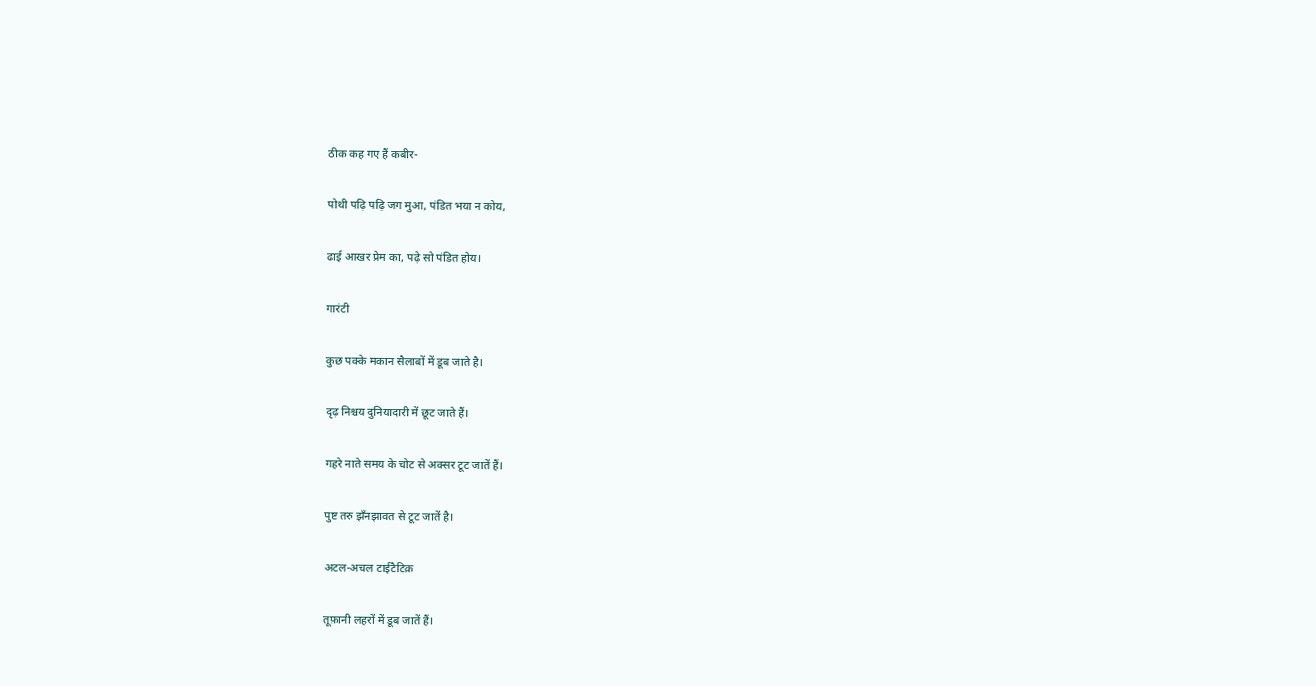ठीक कह गए हैं कबीर-

पोथी पढ़ि पढ़ि जग मुआ, पंडित भया न कोय,

ढाई आखर प्रेम का, पढ़े सो पंडित होय।

गारंटी

कुछ पक्के मकान सैलाबों में डूब जाते है।

दृढ़ निश्चय दुनियादारी में छूट जाते हैं।

गहरे नाते समय के चोट से अक्सर टूट जातें हैं।

पुष्ट तरु झँनझावत से टूट जातें है।

अटल-अचल टाईटैटिक़

तूफ़ानी लहरों में डूब जातें हैं।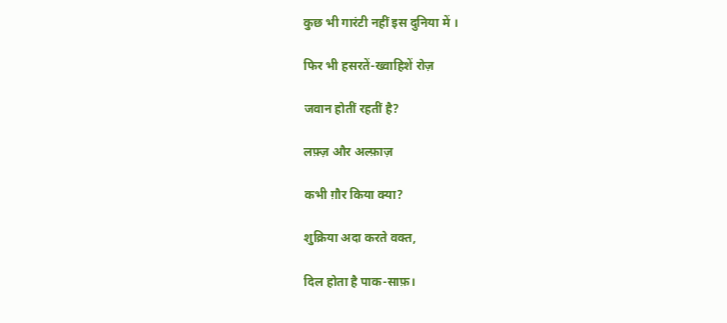कुछ भी गारंटी नहीं इस दुनिया में ।

फिर भी हसरतें-ख्वाहिशें रोज़

जवान होतीं रहतीं है?

लफ़्ज़ और अल्फ़ाज़

कभी ग़ौर किया क्या?

शुक्रिया अदा करते वक्त,

दिल होता है पाक-साफ़।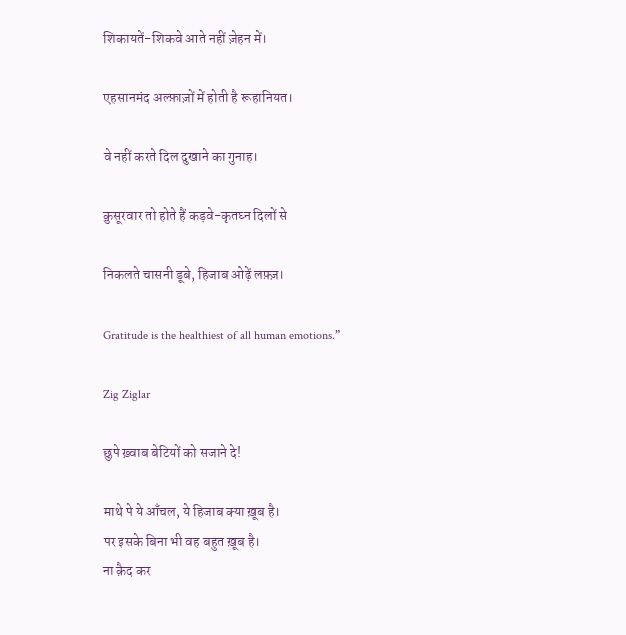शिकायतें-शिकवे आते नहीं ज़ेहन में।

एहसानमंद अल्फ़ाज़ों में होती है रूहानियत।

वे नहीं करते दिल दुखाने का गुनाह।

क़ुसूरवार तो होते हैं कड़वे-कृतघ्न दिलों से

निकलते चासनी डूबे, हिजाब ओढ़ें लफ़्ज़।

Gratitude is the healthiest of all human emotions.”

Zig Ziglar

छुपे ख़्वाब बेटियों को सजाने दे!

माथे पे ये आँचल, ये हिजाब क्या ख़ूब है।
पर इसके बिना भी वह बहुत ख़ूब है।
ना क़ैद कर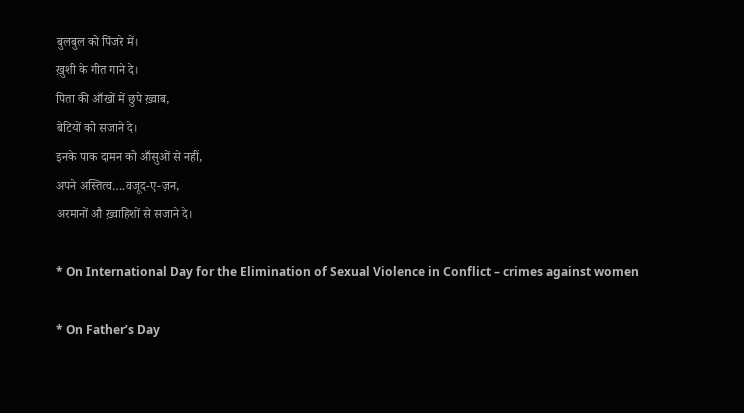बुलबुल को पिंजरे में।
ख़ुशी के गीत गाने दे।
पिता की आँखों में छुपे ख़्वाब,
बेटियों को सजाने दे।
इनके पाक दामन को आँसुओं से नहीं,
अपने अस्तित्व….वजूद-ए-ज़न,
अरमानों औ ख़्वाहिशों से सजाने दे।

* On International Day for the Elimination of Sexual Violence in Conflict – crimes against women

* On Father’s Day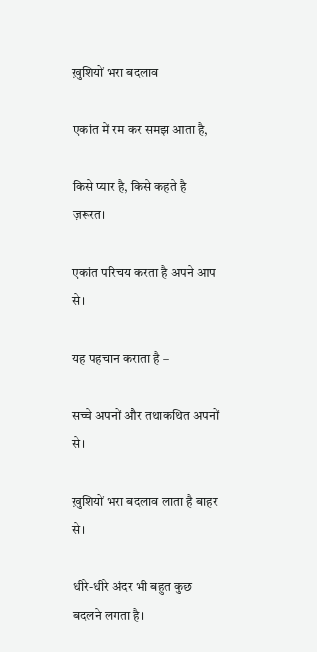ख़ुशियों भरा बदलाव

एकांत में रम कर समझ आता है,

किसे प्यार है, किसे कहते है ज़रूरत।

एकांत परिचय करता है अपने आप से।

यह पहचान कराता है –

सच्चे अपनों और तथाकथित अपनों से।

ख़ुशियों भरा बदलाव लाता है बाहर से।

धीरे-धीरे अंदर भी बहुत कुछ बदलने लगता है।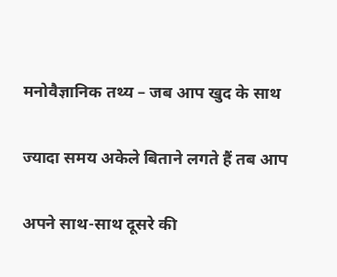मनोवैज्ञानिक तथ्य – जब आप खुद के साथ

ज्यादा समय अकेले बिताने लगते हैं तब आप

अपने साथ-साथ दूसरे की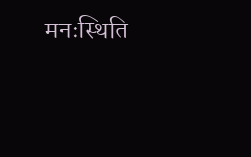मनःस्थिति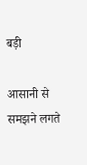बड़ी

आसानी से समझने लगते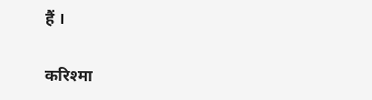हैं ।

करिश्मा